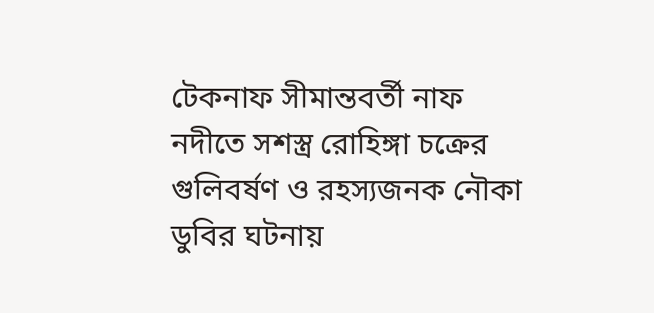টেকনাফ সীমান্তবর্তী নাফ নদীতে সশস্ত্র রোহিঙ্গা চক্রের গুলিবর্ষণ ও রহস্যজনক নৌকা ডুবির ঘটনায়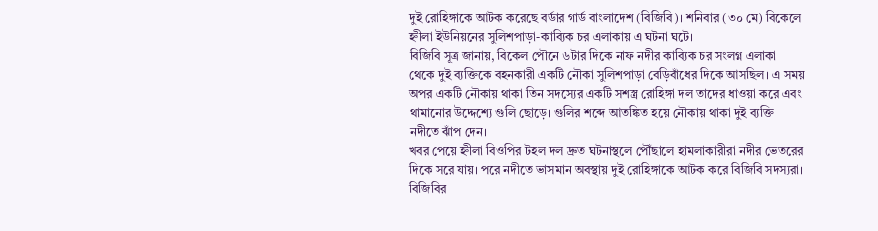দুই রোহিঙ্গাকে আটক করেছে বর্ডার গার্ড বাংলাদেশ (বিজিবি)। শনিবার (৩০ মে) বিকেলে হ্নীলা ইউনিয়নের সুলিশপাড়া-কাব্যিক চর এলাকায় এ ঘটনা ঘটে।
বিজিবি সূত্র জানায়, বিকেল পৌনে ৬টার দিকে নাফ নদীর কাব্যিক চর সংলগ্ন এলাকা থেকে দুই ব্যক্তিকে বহনকারী একটি নৌকা সুলিশপাড়া বেড়িবাঁধের দিকে আসছিল। এ সময় অপর একটি নৌকায় থাকা তিন সদস্যের একটি সশস্ত্র রোহিঙ্গা দল তাদের ধাওয়া করে এবং থামানোর উদ্দেশ্যে গুলি ছোড়ে। গুলির শব্দে আতঙ্কিত হয়ে নৌকায় থাকা দুই ব্যক্তি নদীতে ঝাঁপ দেন।
খবর পেয়ে হ্নীলা বিওপির টহল দল দ্রুত ঘটনাস্থলে পৌঁছালে হামলাকারীরা নদীর ভেতরের দিকে সরে যায়। পরে নদীতে ভাসমান অবস্থায় দুই রোহিঙ্গাকে আটক করে বিজিবি সদস্যরা।
বিজিবির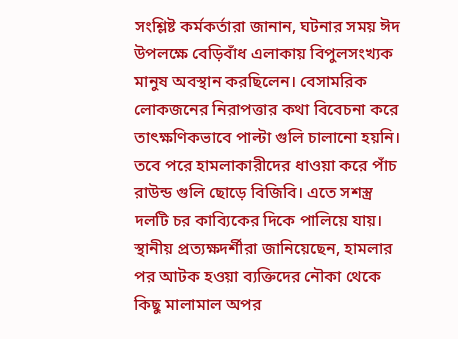সংশ্লিষ্ট কর্মকর্তারা জানান, ঘটনার সময় ঈদ উপলক্ষে বেড়িবাঁধ এলাকায় বিপুলসংখ্যক মানুষ অবস্থান করছিলেন। বেসামরিক লোকজনের নিরাপত্তার কথা বিবেচনা করে তাৎক্ষণিকভাবে পাল্টা গুলি চালানো হয়নি। তবে পরে হামলাকারীদের ধাওয়া করে পাঁচ রাউন্ড গুলি ছোড়ে বিজিবি। এতে সশস্ত্র দলটি চর কাব্যিকের দিকে পালিয়ে যায়।
স্থানীয় প্রত্যক্ষদর্শীরা জানিয়েছেন, হামলার পর আটক হওয়া ব্যক্তিদের নৌকা থেকে কিছু মালামাল অপর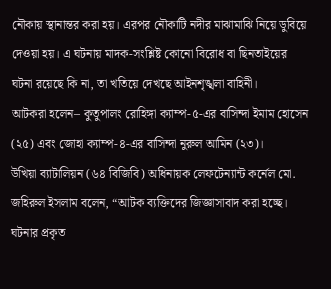নৌকায় স্থানান্তর করা হয়। এরপর নৌকাটি নদীর মাঝামাঝি নিয়ে ডুবিয়ে দেওয়া হয়। এ ঘটনায় মাদক-সংশ্লিষ্ট কোনো বিরোধ বা ছিনতাইয়ের ঘটনা রয়েছে কি না, তা খতিয়ে দেখছে আইনশৃঙ্খলা বাহিনী।
আটকরা হলেন– কুতুপালং রোহিঙ্গা ক্যাম্প-৫-এর বাসিন্দা ইমাম হোসেন (২৫) এবং জোহা ক্যাম্প-৪-এর বাসিন্দা নুরুল আমিন (২৩)।
উখিয়া ব্যাটালিয়ন (৬৪ বিজিবি) অধিনায়ক লেফটেন্যান্ট কর্নেল মো. জহিরুল ইসলাম বলেন, “আটক ব্যক্তিদের জিজ্ঞাসাবাদ করা হচ্ছে। ঘটনার প্রকৃত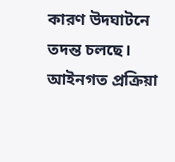কারণ উদঘাটনে তদন্ত চলছে। আইনগত প্রক্রিয়া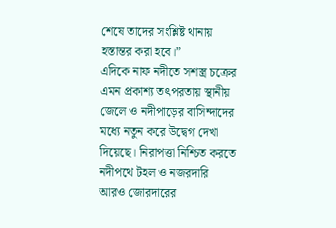শেষে তাদের সংশ্লিষ্ট থানায় হস্তান্তর করা হবে।”
এদিকে নাফ নদীতে সশস্ত্র চক্রের এমন প্রকাশ্য তৎপরতায় স্থানীয় জেলে ও নদীপাড়ের বাসিন্দাদের মধ্যে নতুন করে উদ্বেগ দেখা দিয়েছে। নিরাপত্তা নিশ্চিত করতে নদীপথে টহল ও নজরদারি আরও জোরদারের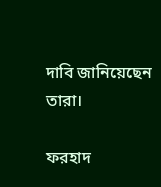দাবি জানিয়েছেন তারা।

ফরহাদ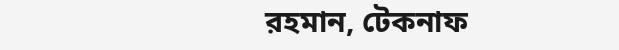রহমান, টেকনাফ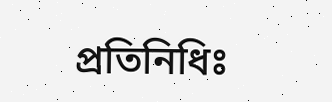প্রতিনিধিঃ